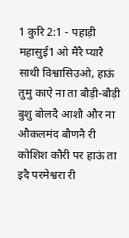1 कुरि 2:1 - पहाड़ी महासुई1 ओ मैरै प्यारै साथी विश्वासिउओ, हाऊं तुमु काऐ ना ता बौड़ी-बौड़ी बुशु बोलदै आशौ और ना औकलमंद बौणनै री कोशिश कौरी पर हाऊं ता इदै परमेश्वरा री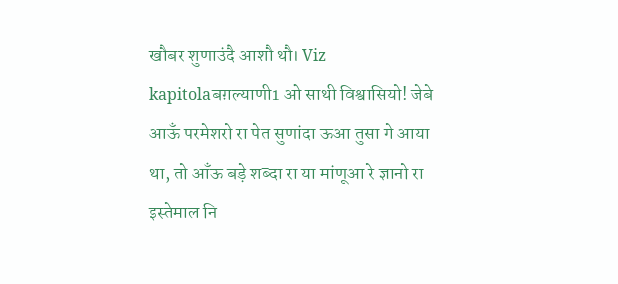खौबर शुणाउंदै आशौ थौ। Viz kapitolaबग़ल्याणी1 ओ साथी विश्वासियो! जेबे आऊँ परमेशरो रा पेत सुणांदा ऊआ तुसा गे आया था, तो आँऊ बड़े शब्दा रा या मांणूआ रे ज्ञानो रा इस्तेमाल नि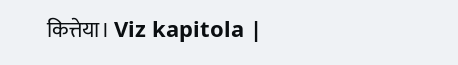कित्तेया। Viz kapitola |